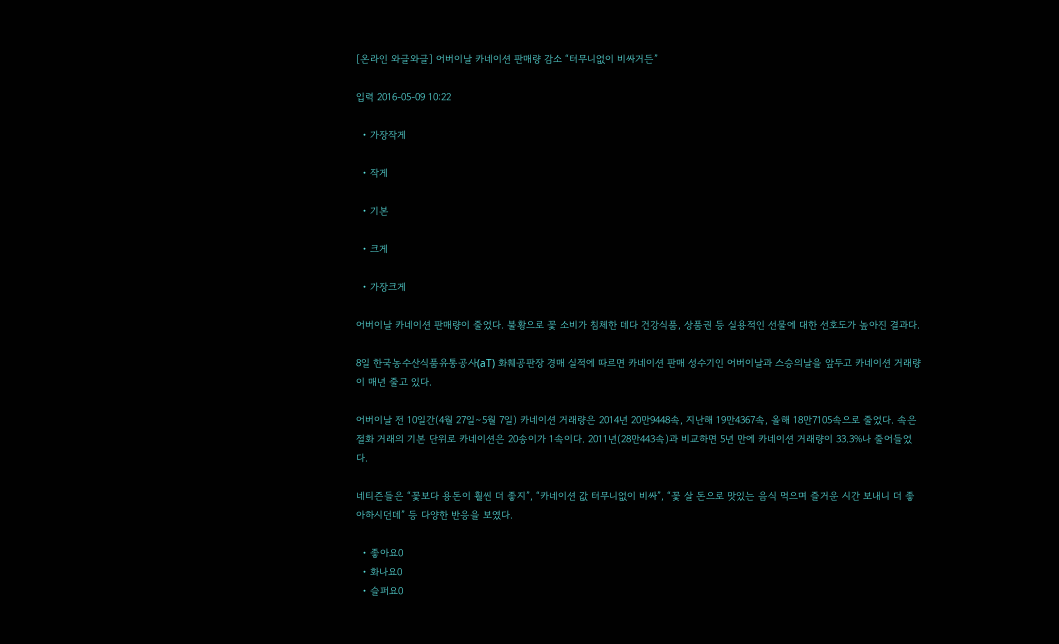[온라인 와글와글] 어버이날 카네이션 판매량 감소 “터무니없이 비싸거든”

입력 2016-05-09 10:22

  • 가장작게

  • 작게

  • 기본

  • 크게

  • 가장크게

어버이날 카네이션 판매량이 줄었다. 불황으로 꽃 소비가 침체한 데다 건강식품, 상품권 등 실용적인 선물에 대한 선호도가 높아진 결과다.

8일 한국농수산식품유통공사(aT) 화훼공판장 경매 실적에 따르면 카네이션 판매 성수기인 어버이날과 스승의날을 앞두고 카네이션 거래량이 매년 줄고 있다.

어버이날 전 10일간(4월 27일∼5월 7일) 카네이션 거래량은 2014년 20만9448속, 지난해 19만4367속, 올해 18만7105속으로 줄었다. 속은 절화 거래의 기본 단위로 카네이션은 20송이가 1속이다. 2011년(28만443속)과 비교하면 5년 만에 카네이션 거래량이 33.3%나 줄어들었다.

네티즌들은 “꽃보다 용돈이 훨씬 더 좋지”, “카네이션 값 터무니없이 비싸”, “꽃 살 돈으로 맛있는 음식 먹으며 즐거운 시간 보내니 더 좋아하시던데” 등 다양한 반응을 보였다.

  • 좋아요0
  • 화나요0
  • 슬퍼요0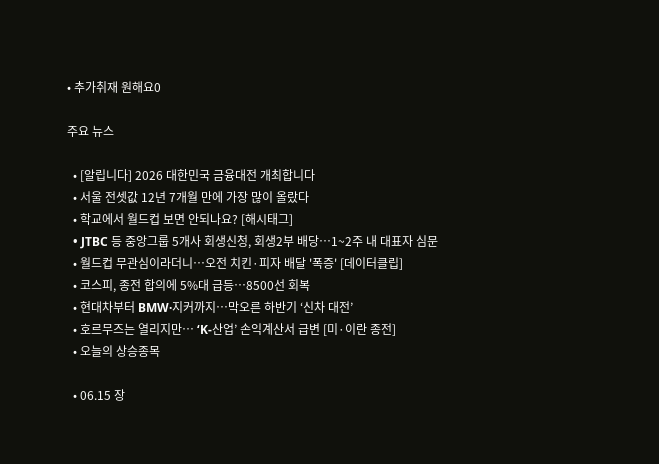• 추가취재 원해요0

주요 뉴스

  • [알립니다] 2026 대한민국 금융대전 개최합니다
  • 서울 전셋값 12년 7개월 만에 가장 많이 올랐다
  • 학교에서 월드컵 보면 안되나요? [해시태그]
  • JTBC 등 중앙그룹 5개사 회생신청, 회생2부 배당…1~2주 내 대표자 심문
  • 월드컵 무관심이라더니…오전 치킨·피자 배달 '폭증' [데이터클립]
  • 코스피, 종전 합의에 5%대 급등…8500선 회복
  • 현대차부터 BMW·지커까지…막오른 하반기 ‘신차 대전’
  • 호르무즈는 열리지만… ‘K-산업’ 손익계산서 급변 [미·이란 종전]
  • 오늘의 상승종목

  • 06.15 장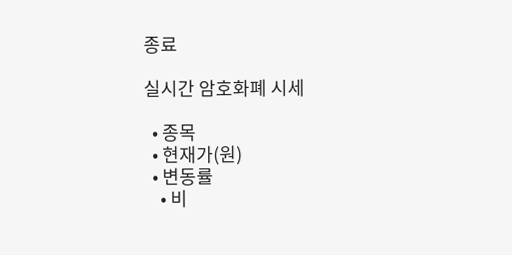종료

실시간 암호화폐 시세

  • 종목
  • 현재가(원)
  • 변동률
    • 비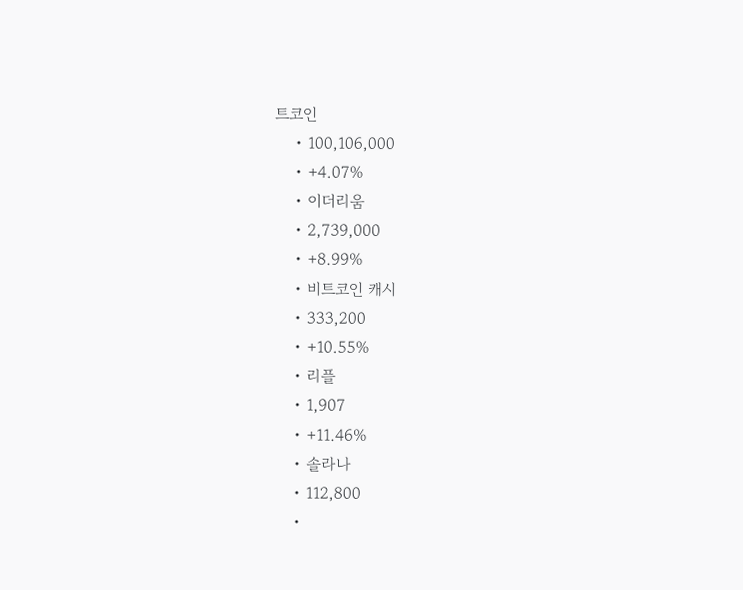트코인
    • 100,106,000
    • +4.07%
    • 이더리움
    • 2,739,000
    • +8.99%
    • 비트코인 캐시
    • 333,200
    • +10.55%
    • 리플
    • 1,907
    • +11.46%
    • 솔라나
    • 112,800
    •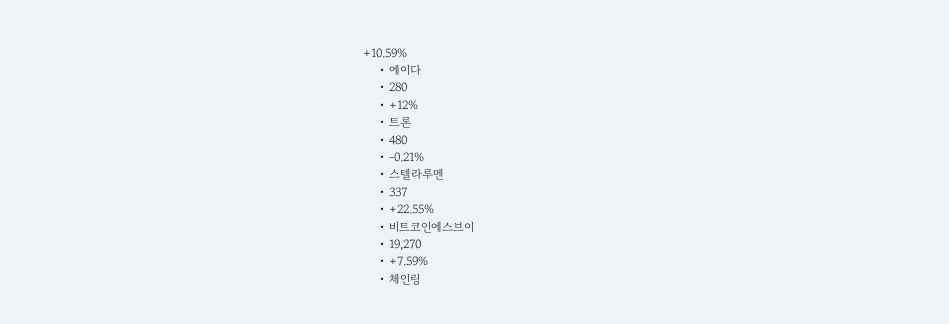+10.59%
    • 에이다
    • 280
    • +12%
    • 트론
    • 480
    • -0.21%
    • 스텔라루멘
    • 337
    • +22.55%
    • 비트코인에스브이
    • 19,270
    • +7.59%
    • 체인링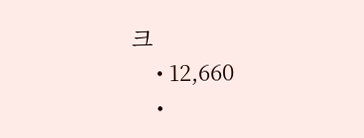크
    • 12,660
    •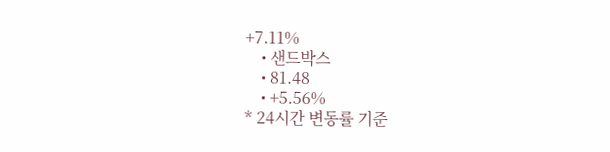+7.11%
    • 샌드박스
    • 81.48
    • +5.56%
* 24시간 변동률 기준